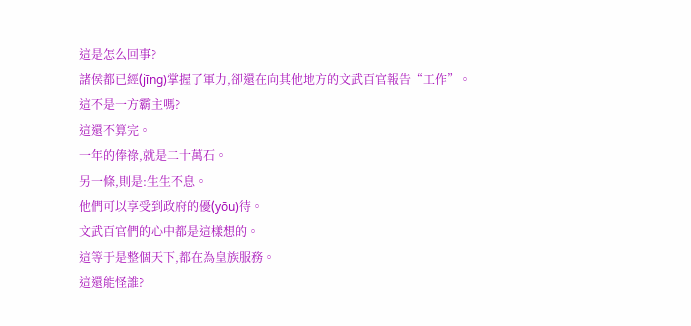這是怎么回事?
諸侯都已經(jīng)掌握了軍力,卻還在向其他地方的文武百官報告“工作”。
這不是一方霸主嗎?
這還不算完。
一年的俸祿,就是二十萬石。
另一條,則是:生生不息。
他們可以享受到政府的優(yōu)待。
文武百官們的心中都是這樣想的。
這等于是整個天下,都在為皇族服務。
這還能怪誰?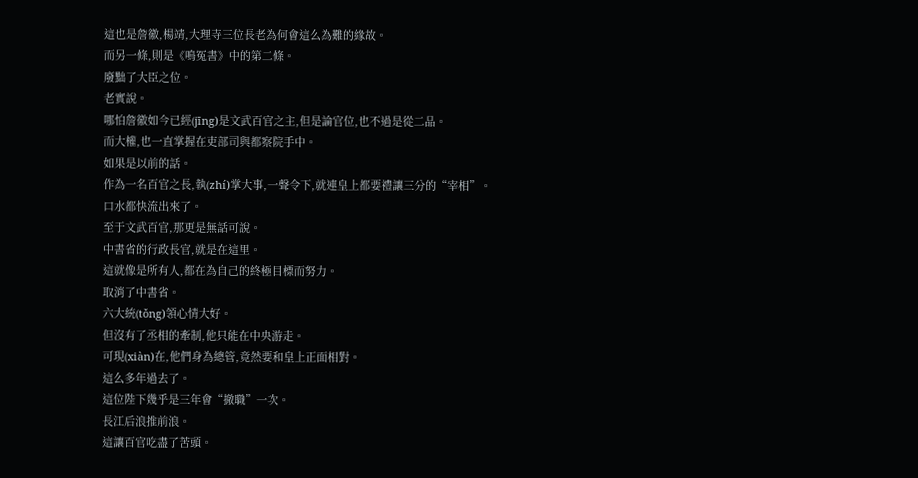這也是詹徽,楊靖,大理寺三位長老為何會這么為難的緣故。
而另一條,則是《鳴冤書》中的第二條。
廢黜了大臣之位。
老實說。
哪怕詹徽如今已經(jīng)是文武百官之主,但是論官位,也不過是從二品。
而大權,也一直掌握在吏部司與都察院手中。
如果是以前的話。
作為一名百官之長,執(zhí)掌大事,一聲令下,就連皇上都要禮讓三分的“宰相”。
口水都快流出來了。
至于文武百官,那更是無話可說。
中書省的行政長官,就是在這里。
這就像是所有人,都在為自己的終極目標而努力。
取消了中書省。
六大統(tǒng)領心情大好。
但沒有了丞相的牽制,他只能在中央游走。
可現(xiàn)在,他們身為總管,竟然要和皇上正面相對。
這么多年過去了。
這位陛下幾乎是三年會“撤職”一次。
長江后浪推前浪。
這讓百官吃盡了苦頭。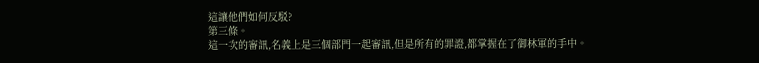這讓他們如何反駁?
第三條。
這一次的審訊,名義上是三個部門一起審訊,但是所有的罪證,都掌握在了御林軍的手中。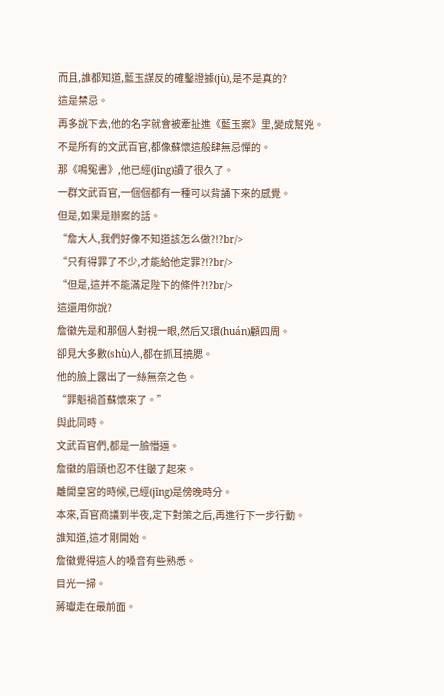而且,誰都知道,藍玉謀反的確鑿證據(jù),是不是真的?
這是禁忌。
再多說下去,他的名字就會被牽扯進《藍玉案》里,變成幫兇。
不是所有的文武百官,都像蘇懷這般肆無忌憚的。
那《鳴冤書》,他已經(jīng)讀了很久了。
一群文武百官,一個個都有一種可以背誦下來的感覺。
但是,如果是辦案的話。
“詹大人,我們好像不知道該怎么做?!?br/>
“只有得罪了不少,才能給他定罪?!?br/>
“但是,這并不能滿足陛下的條件?!?br/>
這還用你說?
詹徽先是和那個人對視一眼,然后又環(huán)顧四周。
卻見大多數(shù)人,都在抓耳撓腮。
他的臉上露出了一絲無奈之色。
“罪魁禍首蘇懷來了。”
與此同時。
文武百官們,都是一臉懵逼。
詹徽的眉頭也忍不住皺了起來。
離開皇宮的時候,已經(jīng)是傍晚時分。
本來,百官商議到半夜,定下對策之后,再進行下一步行動。
誰知道,這才剛開始。
詹徽覺得這人的嗓音有些熟悉。
目光一掃。
蔣瓛走在最前面。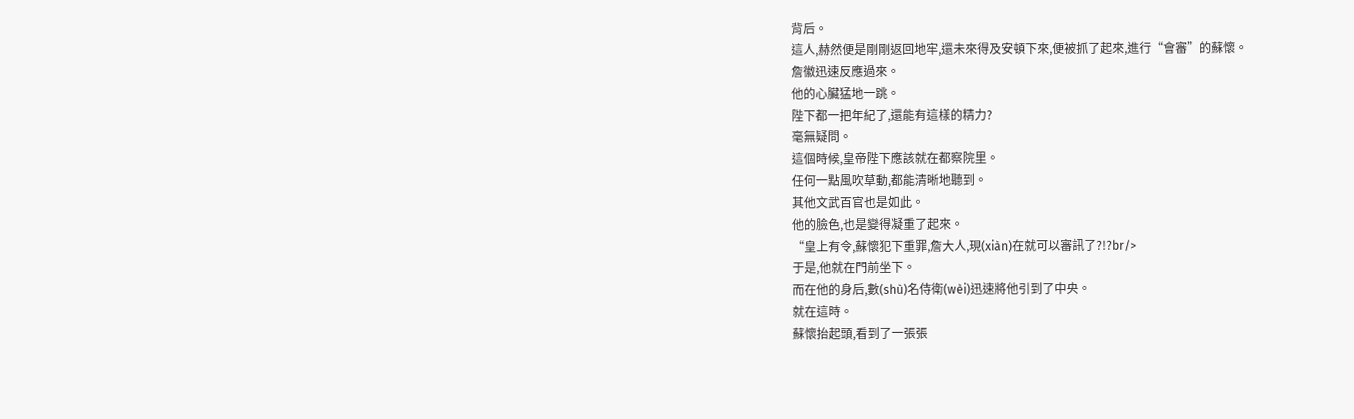背后。
這人,赫然便是剛剛返回地牢,還未來得及安頓下來,便被抓了起來,進行“會審”的蘇懷。
詹徽迅速反應過來。
他的心臟猛地一跳。
陛下都一把年紀了,還能有這樣的精力?
毫無疑問。
這個時候,皇帝陛下應該就在都察院里。
任何一點風吹草動,都能清晰地聽到。
其他文武百官也是如此。
他的臉色,也是變得凝重了起來。
“皇上有令,蘇懷犯下重罪,詹大人,現(xiàn)在就可以審訊了?!?br/>
于是,他就在門前坐下。
而在他的身后,數(shù)名侍衛(wèi)迅速將他引到了中央。
就在這時。
蘇懷抬起頭,看到了一張張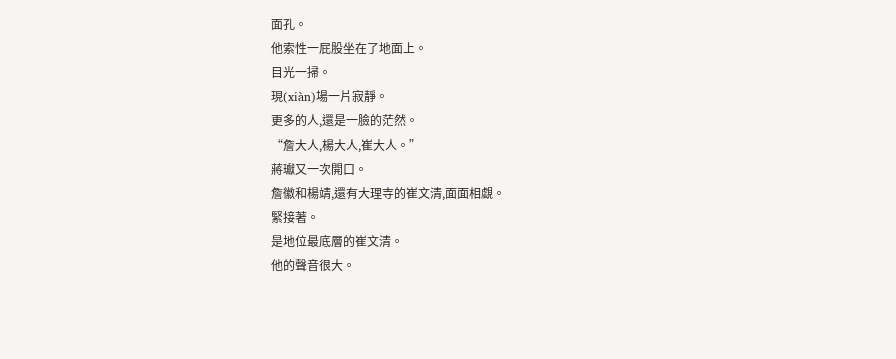面孔。
他索性一屁股坐在了地面上。
目光一掃。
現(xiàn)場一片寂靜。
更多的人,還是一臉的茫然。
“詹大人,楊大人,崔大人。”
蔣瓛又一次開口。
詹徽和楊靖,還有大理寺的崔文清,面面相覷。
緊接著。
是地位最底層的崔文清。
他的聲音很大。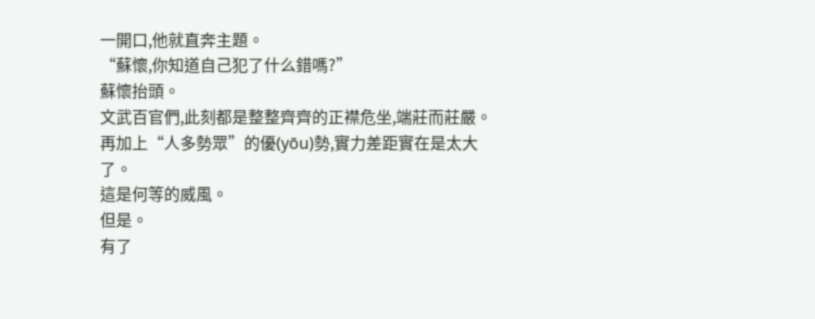一開口,他就直奔主題。
“蘇懷,你知道自己犯了什么錯嗎?”
蘇懷抬頭。
文武百官們,此刻都是整整齊齊的正襟危坐,端莊而莊嚴。
再加上“人多勢眾”的優(yōu)勢,實力差距實在是太大了。
這是何等的威風。
但是。
有了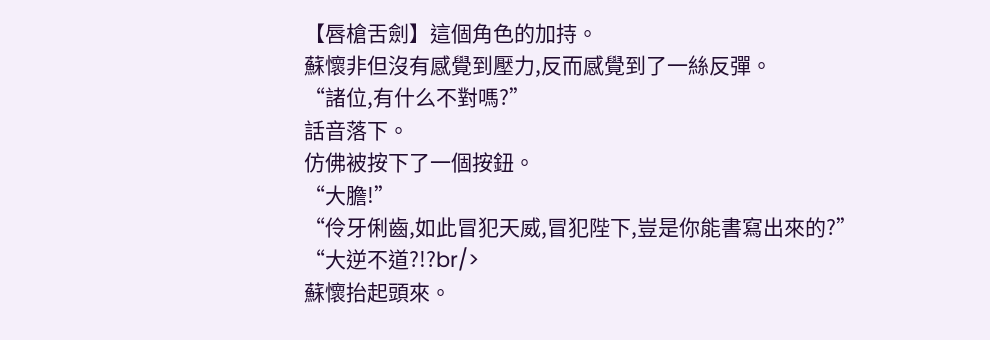【唇槍舌劍】這個角色的加持。
蘇懷非但沒有感覺到壓力,反而感覺到了一絲反彈。
“諸位,有什么不對嗎?”
話音落下。
仿佛被按下了一個按鈕。
“大膽!”
“伶牙俐齒,如此冒犯天威,冒犯陛下,豈是你能書寫出來的?”
“大逆不道?!?br/>
蘇懷抬起頭來。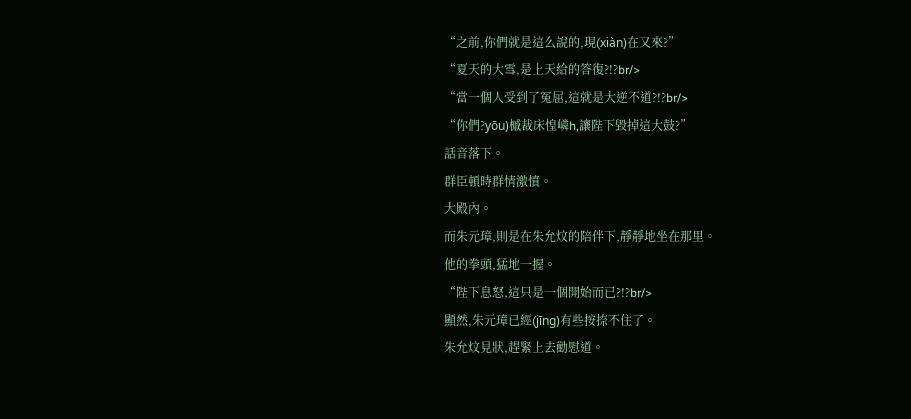“之前,你們就是這么說的,現(xiàn)在又來?”
“夏天的大雪,是上天給的答復?!?br/>
“當一個人受到了冤屈,這就是大逆不道?!?br/>
“你們?yōu)槭裁床惶嶙h,讓陛下毀掉這大鼓?”
話音落下。
群臣頓時群情激憤。
大殿內。
而朱元璋,則是在朱允炆的陪伴下,靜靜地坐在那里。
他的拳頭,猛地一握。
“陛下息怒,這只是一個開始而已?!?br/>
顯然,朱元璋已經(jīng)有些按捺不住了。
朱允炆見狀,趕緊上去勸慰道。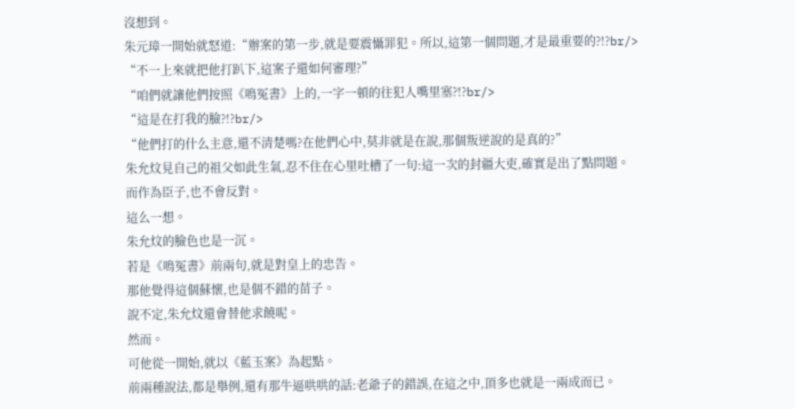沒想到。
朱元璋一開始就怒道:“辦案的第一步,就是要震懾罪犯。所以,這第一個問題,才是最重要的?!?br/>
“不一上來就把他打趴下,這案子還如何審理?”
“咱們就讓他們按照《鳴冤書》上的,一字一頓的往犯人嘴里塞?!?br/>
“這是在打我的臉?!?br/>
“他們打的什么主意,還不清楚嗎?在他們心中,莫非就是在說,那個叛逆說的是真的?”
朱允炆見自己的祖父如此生氣,忍不住在心里吐槽了一句:這一次的封疆大吏,確實是出了點問題。
而作為臣子,也不會反對。
這么一想。
朱允炆的臉色也是一沉。
若是《鳴冤書》前兩句,就是對皇上的忠告。
那他覺得這個蘇懷,也是個不錯的苗子。
說不定,朱允炆還會替他求饒呢。
然而。
可他從一開始,就以《藍玉案》為起點。
前兩種說法,都是舉例,還有那牛逼哄哄的話:老爺子的錯誤,在這之中,頂多也就是一兩成而已。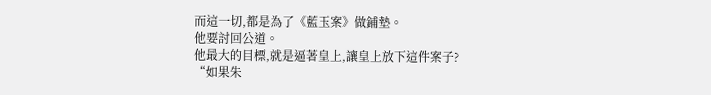而這一切,都是為了《藍玉案》做鋪墊。
他要討回公道。
他最大的目標,就是逼著皇上,讓皇上放下這件案子?
“如果朱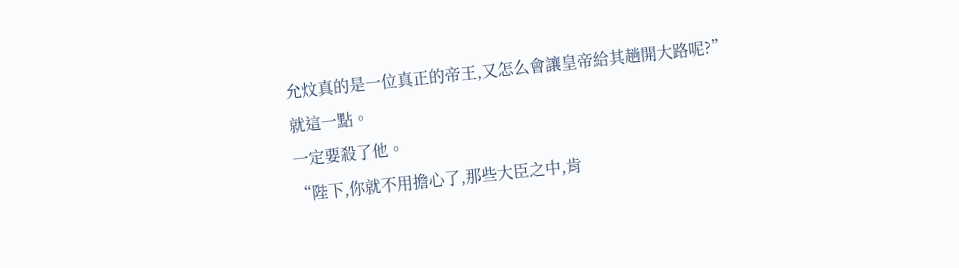允炆真的是一位真正的帝王,又怎么會讓皇帝給其趟開大路呢?”
就這一點。
一定要殺了他。
“陛下,你就不用擔心了,那些大臣之中,肯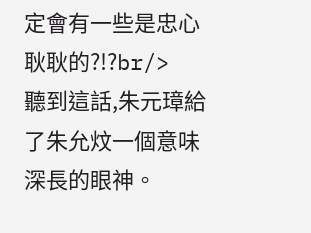定會有一些是忠心耿耿的?!?br/>
聽到這話,朱元璋給了朱允炆一個意味深長的眼神。